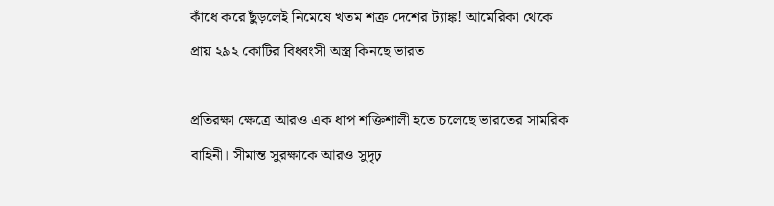কাঁধে করে ছুঁড়লেই নিমেষে খতম শত্রু দেশের ট্যাঙ্ক! আমেরিকা থেকে প্রায় ২৯২ কোটির বিধ্বংসী অস্ত্র কিনছে ভারত

প্রতিরক্ষা ক্ষেত্রে আরও এক ধাপ শক্তিশালী হতে চলেছে ভারতের সামরিক বাহিনী। সীমান্ত সুরক্ষাকে আরও সুদৃঢ়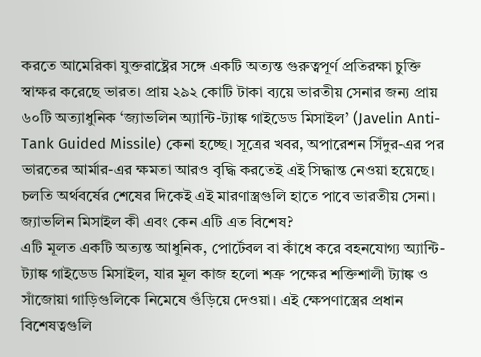করতে আমেরিকা যুক্তরাষ্ট্রের সঙ্গে একটি অত্যন্ত গুরুত্বপূর্ণ প্রতিরক্ষা চুক্তি স্বাক্ষর করেছে ভারত। প্রায় ২৯২ কোটি টাকা ব্যয়ে ভারতীয় সেনার জন্য প্রায় ৬০টি অত্যাধুনিক ‘জ্যাভলিন অ্যান্টি-ট্যাঙ্ক গাইডেড মিসাইল’ (Javelin Anti-Tank Guided Missile) কেনা হচ্ছে। সূত্রের খবর, অপারেশন সিঁদুর-এর পর ভারতের আর্মার-এর ক্ষমতা আরও বৃদ্ধি করতেই এই সিদ্ধান্ত নেওয়া হয়েছে। চলতি অর্থবর্ষের শেষের দিকেই এই মারণাস্ত্রগুলি হাতে পাবে ভারতীয় সেনা।
জ্যাভলিন মিসাইল কী এবং কেন এটি এত বিশেষ?
এটি মূলত একটি অত্যন্ত আধুনিক, পোর্টেবল বা কাঁধে করে বহনযোগ্য অ্যান্টি-ট্যাঙ্ক গাইডেড মিসাইল, যার মূল কাজ হলো শত্রু পক্ষের শক্তিশালী ট্যাঙ্ক ও সাঁজোয়া গাড়িগুলিকে নিমেষে গুঁড়িয়ে দেওয়া। এই ক্ষেপণাস্ত্রের প্রধান বিশেষত্বগুলি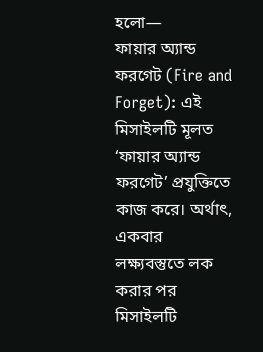হলো—
ফায়ার অ্যান্ড ফরগেট (Fire and Forget): এই মিসাইলটি মূলত ‘ফায়ার অ্যান্ড ফরগেট’ প্রযুক্তিতে কাজ করে। অর্থাৎ, একবার লক্ষ্যবস্তুতে লক করার পর মিসাইলটি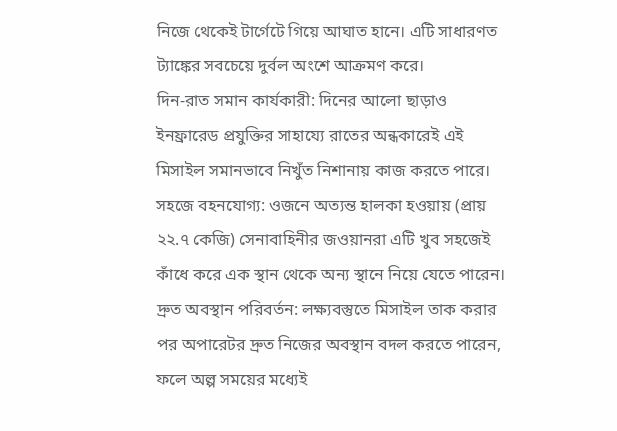নিজে থেকেই টার্গেটে গিয়ে আঘাত হানে। এটি সাধারণত ট্যাঙ্কের সবচেয়ে দুর্বল অংশে আক্রমণ করে।
দিন-রাত সমান কার্যকারী: দিনের আলো ছাড়াও ইনফ্রারেড প্রযুক্তির সাহায্যে রাতের অন্ধকারেই এই মিসাইল সমানভাবে নিখুঁত নিশানায় কাজ করতে পারে।
সহজে বহনযোগ্য: ওজনে অত্যন্ত হালকা হওয়ায় (প্রায় ২২.৭ কেজি) সেনাবাহিনীর জওয়ানরা এটি খুব সহজেই কাঁধে করে এক স্থান থেকে অন্য স্থানে নিয়ে যেতে পারেন।
দ্রুত অবস্থান পরিবর্তন: লক্ষ্যবস্তুতে মিসাইল তাক করার পর অপারেটর দ্রুত নিজের অবস্থান বদল করতে পারেন, ফলে অল্প সময়ের মধ্যেই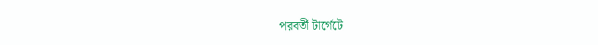পরবর্তী টার্গেটে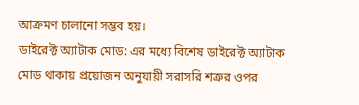আক্রমণ চালানো সম্ভব হয়।
ডাইরেক্ট অ্যাটাক মোড: এর মধ্যে বিশেষ ডাইরেক্ট অ্যাটাক মোড থাকায় প্রয়োজন অনুযায়ী সরাসরি শত্রুর ওপর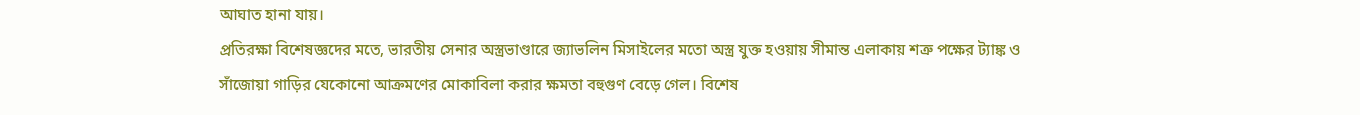আঘাত হানা যায়।
প্রতিরক্ষা বিশেষজ্ঞদের মতে, ভারতীয় সেনার অস্ত্রভাণ্ডারে জ্যাভলিন মিসাইলের মতো অস্ত্র যুক্ত হওয়ায় সীমান্ত এলাকায় শত্রু পক্ষের ট্যাঙ্ক ও সাঁজোয়া গাড়ির যেকোনো আক্রমণের মোকাবিলা করার ক্ষমতা বহুগুণ বেড়ে গেল। বিশেষ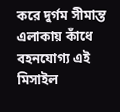করে দুর্গম সীমান্ত এলাকায় কাঁধে বহনযোগ্য এই মিসাইল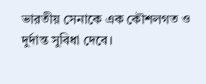ভারতীয় সেনাকে এক কৌশলগত ও দুর্দান্ত সুবিধা দেবে।